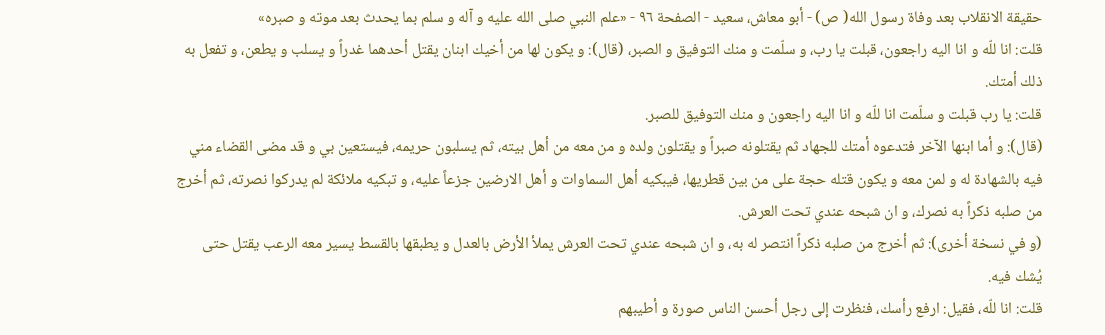حقيقة الانقلاب بعد وفاة رسول الله( ص) - أبو معاش، سعيد - الصفحة ٩٦ - «علم النبي صلى الله عليه و آله و سلم بما يحدث بعد موته و صبره»
قلت: انا للّه و انا اليه راجعون، قبلت يا رب، و سلّمت و منك التوفيق و الصبر، (قال): و يكون لها من أخيك ابنان يقتل أحدهما غدراً و يسلب و يطعن، و تفعل به ذلك أمتك.
قلت: يا رب قبلت و سلّمت انا للّه و انا اليه راجعون و منك التوفيق للصبر.
(قال): و أما ابنها الآخر فتدعوه أمتك للجهاد ثم يقتلونه صبراً و يقتلون ولده و من معه من أهل بيته، ثم يسلبون حريمه، فيستعين بي و قد مضى القضاء مني فيه بالشهادة له و لمن معه و يكون قتله حجة على من بين قطريها، فيبكيه أهل السماوات و أهل الارضين جزعاً عليه، و تبكيه ملائكة لم يدركوا نصرته، ثم أخرج من صلبه ذكراً به نصرك، و ان شبحه عندي تحت العرش.
(و في نسخة أخرى): ثم أخرج من صلبه ذكراً انتصر له به، و ان شبحه عندي تحت العرش يملأ الأرض بالعدل و يطبقها بالقسط يسير معه الرعب يقتل حتى يُشك فيه.
قلت: انا للّه، فقيل: ارفع رأسك، فنظرت إلى رجل أحسن الناس صورة و أطيبهم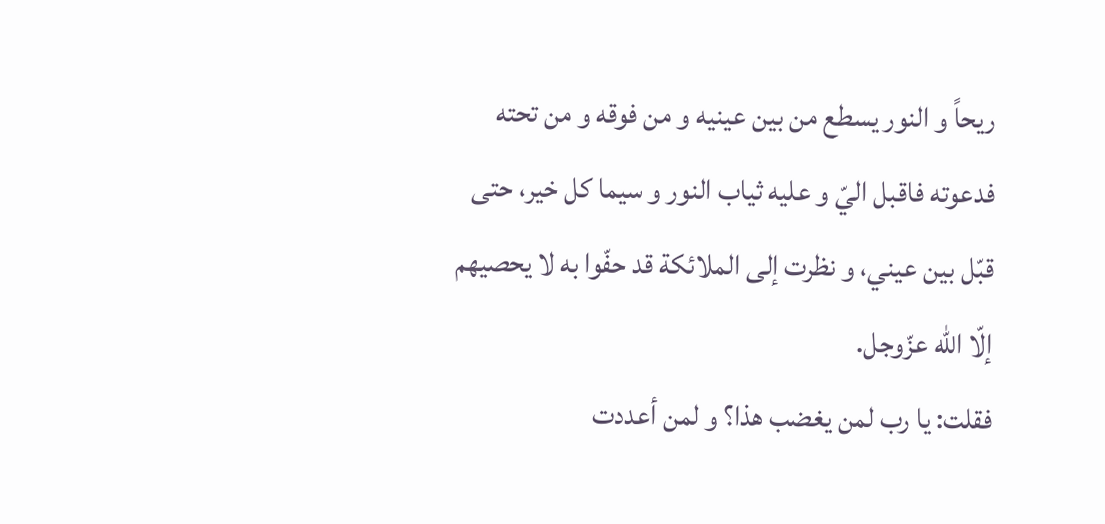ريحاً و النور يسطع من بين عينيه و من فوقه و من تحته فدعوته فاقبل اليّ و عليه ثياب النور و سيما كل خير، حتى قبّل بين عيني، و نظرت إلى الملائكة قد حفّوا به لا يحصيهم إلّا اللّه عزّوجل.
فقلت: يا رب لمن يغضب هذا؟ و لمن أعددت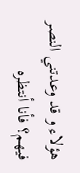هؤلاء و قد وعدتني النصر فيهم؟ فأنا أنتظره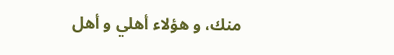منك، و هؤلاء أهلي و أهل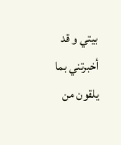بيتي و قد أخبرتني بما يلقون من